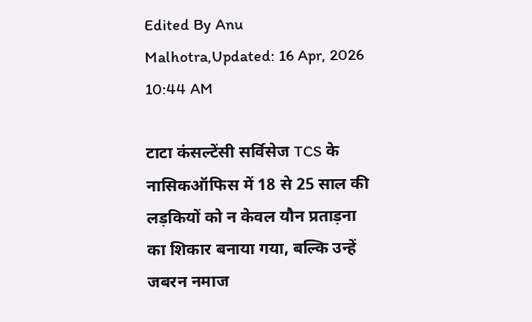Edited By Anu Malhotra,Updated: 16 Apr, 2026 10:44 AM

टाटा कंसल्टेंसी सर्विसेज TCS के नासिकऑफिस में 18 से 25 साल की लड़कियों को न केवल यौन प्रताड़ना का शिकार बनाया गया, बल्कि उन्हें जबरन नमाज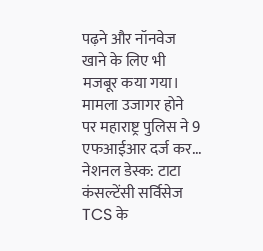पढ़ने और नॉनवेज खाने के लिए भी मजबूर कया गया। मामला उजागर होने पर महाराष्ट्र पुलिस ने 9 एफआईआर दर्ज कर...
नेशनल डेस्क: टाटा कंसल्टेंसी सर्विसेज TCS के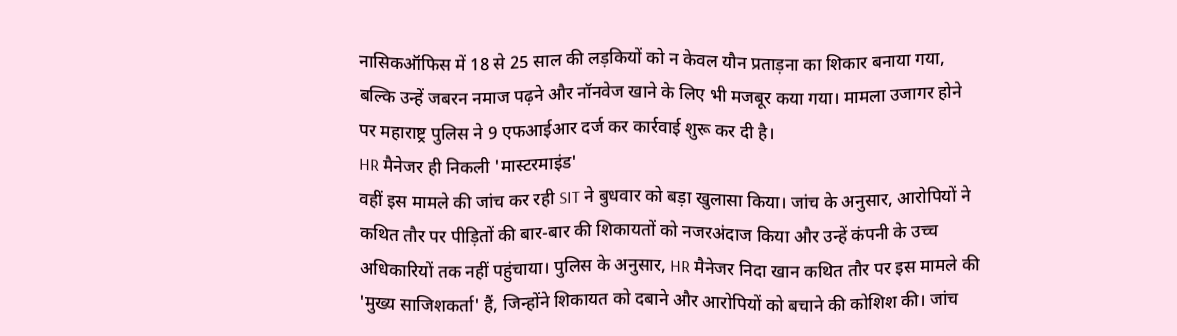नासिकऑफिस में 18 से 25 साल की लड़कियों को न केवल यौन प्रताड़ना का शिकार बनाया गया, बल्कि उन्हें जबरन नमाज पढ़ने और नॉनवेज खाने के लिए भी मजबूर कया गया। मामला उजागर होने पर महाराष्ट्र पुलिस ने 9 एफआईआर दर्ज कर कार्रवाई शुरू कर दी है।
HR मैनेजर ही निकली 'मास्टरमाइंड'
वहीं इस मामले की जांच कर रही SIT ने बुधवार को बड़ा खुलासा किया। जांच के अनुसार, आरोपियों ने कथित तौर पर पीड़ितों की बार-बार की शिकायतों को नजरअंदाज किया और उन्हें कंपनी के उच्च अधिकारियों तक नहीं पहुंचाया। पुलिस के अनुसार, HR मैनेजर निदा खान कथित तौर पर इस मामले की 'मुख्य साजिशकर्ता' हैं, जिन्होंने शिकायत को दबाने और आरोपियों को बचाने की कोशिश की। जांच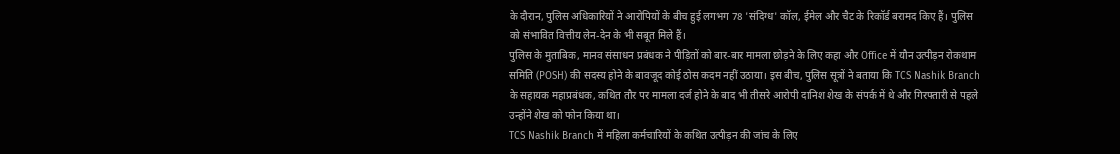के दौरान, पुलिस अधिकारियों ने आरोपियों के बीच हुई लगभग 78 'संदिग्ध' कॉल, ईमेल और चैट के रिकॉर्ड बरामद किए हैं। पुलिस को संभावित वित्तीय लेन-देन के भी सबूत मिले हैं।
पुलिस के मुताबिक, मानव संसाधन प्रबंधक ने पीड़ितों को बार-बार मामला छोड़ने के लिए कहा और Office में यौन उत्पीड़न रोकथाम समिति (POSH) की सदस्य होने के बावजूद कोई ठोस कदम नहीं उठाया। इस बीच, पुलिस सूत्रों ने बताया कि TCS Nashik Branch के सहायक महाप्रबंधक, कथित तौर पर मामला दर्ज होने के बाद भी तीसरे आरोपी दानिश शेख के संपर्क में थे और गिरफ्तारी से पहले उन्होंने शेख को फोन किया था।
TCS Nashik Branch में महिला कर्मचारियों के कथित उत्पीड़न की जांच के लिए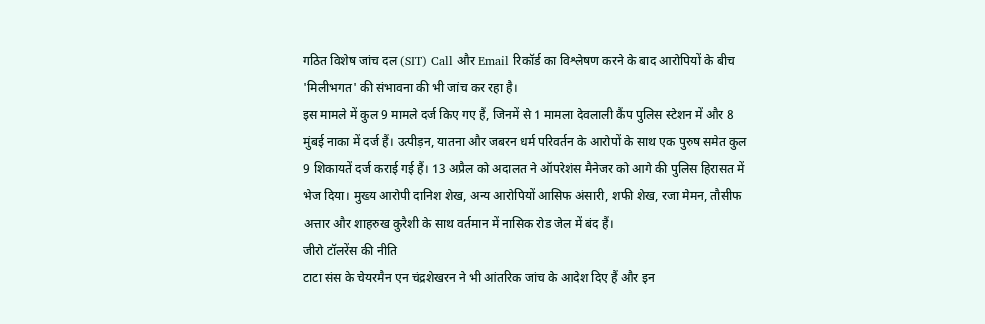गठित विशेष जांच दल (SIT) Call और Email रिकॉर्ड का विश्लेषण करने के बाद आरोपियों के बीच 'मिलीभगत' की संभावना की भी जांच कर रहा है।
इस मामले में कुल 9 मामले दर्ज किए गए हैं, जिनमें से 1 मामला देवलाली कैंप पुलिस स्टेशन में और 8 मुंबई नाका में दर्ज हैं। उत्पीड़न, यातना और जबरन धर्म परिवर्तन के आरोपों के साथ एक पुरुष समेत कुल 9 शिकायतें दर्ज कराई गई हैं। 13 अप्रैल को अदालत ने ऑपरेशंस मैनेजर को आगे की पुलिस हिरासत में भेज दिया। मुख्य आरोपी दानिश शेख, अन्य आरोपियों आसिफ अंसारी, शफी शेख, रजा मेमन, तौसीफ अत्तार और शाहरुख कुरैशी के साथ वर्तमान में नासिक रोड जेल में बंद हैं।
जीरो टॉलरेंस की नीति
टाटा संस के चेयरमैन एन चंद्रशेखरन ने भी आंतरिक जांच के आदेश दिए हैं और इन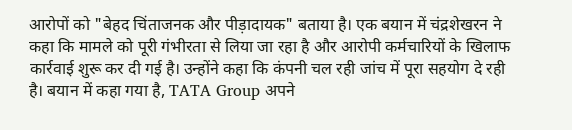आरोपों को "बेहद चिंताजनक और पीड़ादायक" बताया है। एक बयान में चंद्रशेखरन ने कहा कि मामले को पूरी गंभीरता से लिया जा रहा है और आरोपी कर्मचारियों के खिलाफ कार्रवाई शुरू कर दी गई है। उन्होंने कहा कि कंपनी चल रही जांच में पूरा सहयोग दे रही है। बयान में कहा गया है, TATA Group अपने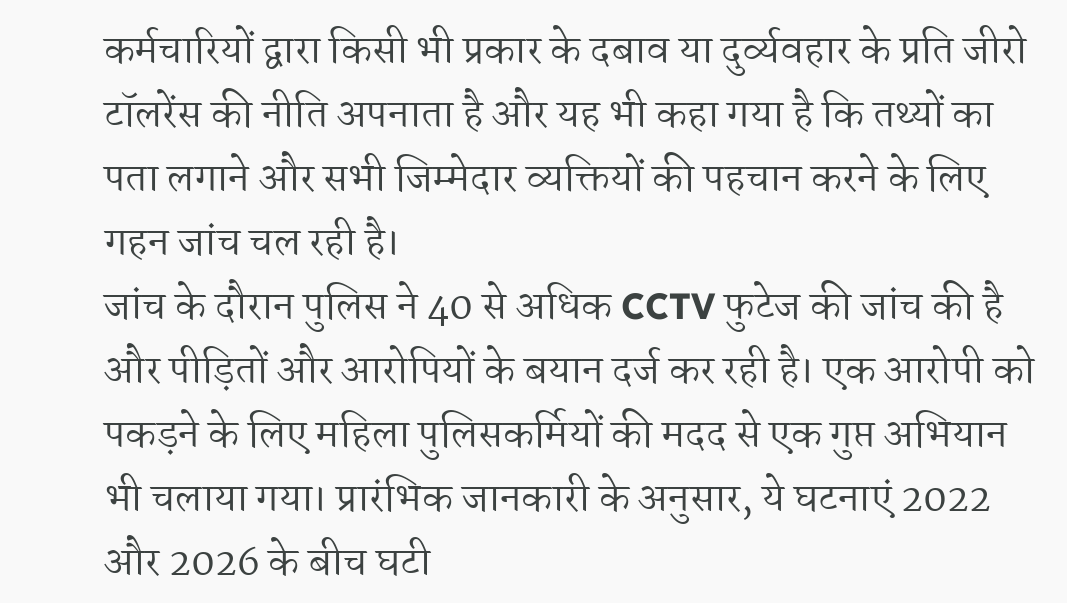कर्मचारियों द्वारा किसी भी प्रकार के दबाव या दुर्व्यवहार के प्रति जीरो टॉलरेंस की नीति अपनाता है और यह भी कहा गया है कि तथ्यों का पता लगाने और सभी जिम्मेदार व्यक्तियों की पहचान करने के लिए गहन जांच चल रही है।
जांच के दौरान पुलिस ने 40 से अधिक CCTV फुटेज की जांच की है और पीड़ितों और आरोपियों के बयान दर्ज कर रही है। एक आरोपी को पकड़ने के लिए महिला पुलिसकर्मियों की मदद से एक गुप्त अभियान भी चलाया गया। प्रारंभिक जानकारी के अनुसार, ये घटनाएं 2022 और 2026 के बीच घटी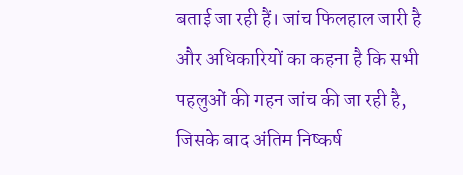बताई जा रही हैं। जांच फिलहाल जारी है और अधिकारियों का कहना है कि सभी पहलुओं की गहन जांच की जा रही है, जिसके बाद अंतिम निष्कर्ष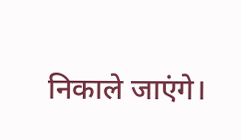निकाले जाएंगे।